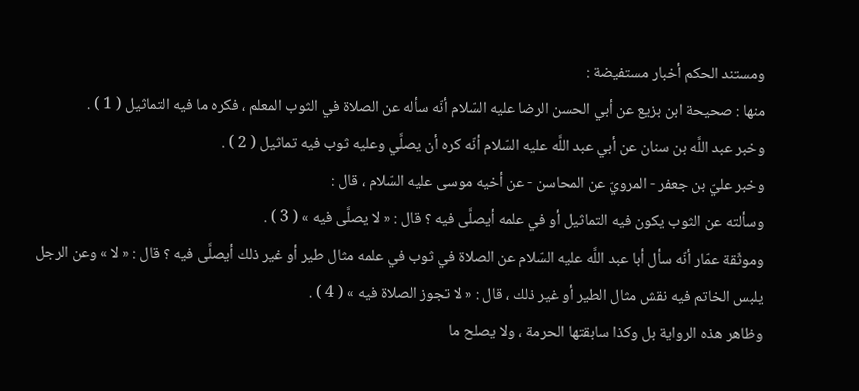ومستند الحكم أخبار مستفيضة :
منها : صحيحة ابن بزيع عن أبي الحسن الرضا عليه السّلام أنّه سأله عن الصلاة في الثوب المعلم ، فكره ما فيه التماثيل ( 1 ) .
وخبر عبد اللَّه بن سنان عن أبي عبد اللَّه عليه السّلام أنّه كره أن يصلَّي وعليه ثوب فيه تماثيل ( 2 ) .
وخبر عليّ بن جعفر - المرويّ عن المحاسن - عن أخيه موسى عليه السّلام ، قال :
وسألته عن الثوب يكون فيه التماثيل أو في علمه أيصلَّى فيه ؟ قال : « لا يصلَّى فيه » ( 3 ) .
وموثّقة عمّار أنّه سأل أبا عبد اللَّه عليه السّلام عن الصلاة في ثوب في علمه مثال طير أو غير ذلك أيصلَّى فيه ؟ قال : « لا » وعن الرجل يلبس الخاتم فيه نقش مثال الطير أو غير ذلك ، قال : « لا تجوز الصلاة فيه » ( 4 ) .
وظاهر هذه الرواية بل وكذا سابقتها الحرمة ، ولا يصلح ما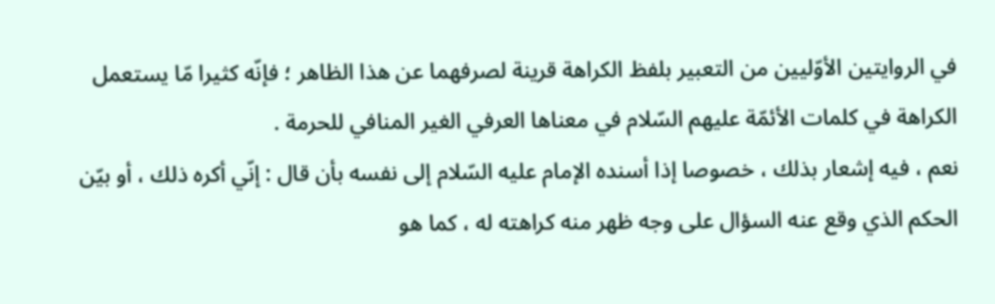في الروايتين الأوّليين من التعبير بلفظ الكراهة قرينة لصرفهما عن هذا الظاهر ؛ فإنّه كثيرا مّا يستعمل الكراهة في كلمات الأئمّة عليهم السّلام في معناها العرفي الغير المنافي للحرمة .
نعم ، فيه إشعار بذلك ، خصوصا إذا أسنده الإمام عليه السّلام إلى نفسه بأن قال : إنّي أكره ذلك ، أو بيّن الحكم الذي وقع عنه السؤال على وجه ظهر منه كراهته له ، كما هو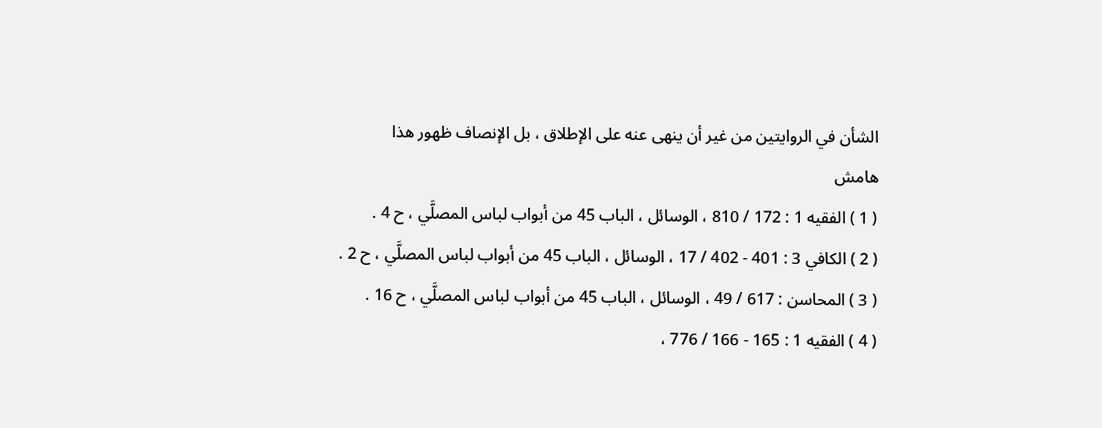الشأن في الروايتين من غير أن ينهى عنه على الإطلاق ، بل الإنصاف ظهور هذا
هامش
( 1 ) الفقيه 1 : 172 / 810 ، الوسائل ، الباب 45 من أبواب لباس المصلَّي ، ح 4 .
( 2 ) الكافي 3 : 401 - 402 / 17 ، الوسائل ، الباب 45 من أبواب لباس المصلَّي ، ح 2 .
( 3 ) المحاسن : 617 / 49 ، الوسائل ، الباب 45 من أبواب لباس المصلَّي ، ح 16 .
( 4 ) الفقيه 1 : 165 - 166 / 776 ،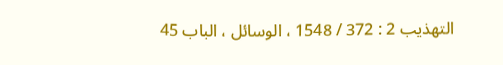التهذيب 2 : 372 / 1548 ، الوسائل ، الباب 45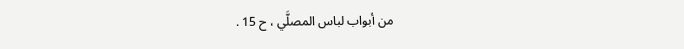من أبواب لباس المصلَّي ، ح 15 .